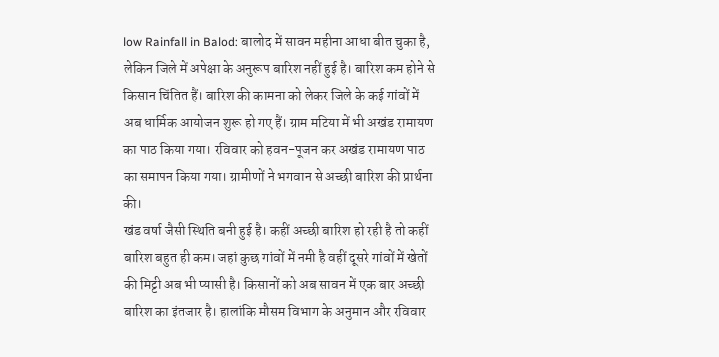low Rainfall in Balod: बालोद में सावन महीना आधा बीत चुका है, लेकिन जिले में अपेक्षा के अनुरूप बारिश नहीं हुई है। बारिश कम होने से किसान चिंतित हैं। बारिश की कामना को लेकर जिले के कई गांवों में अब धार्मिक आयोजन शुरू हो गए हैं। ग्राम मटिया में भी अखंड रामायण का पाठ किया गया। रविवार को हवन-पूजन कर अखंड रामायण पाठ का समापन किया गया। ग्रामीणों ने भगवान से अच्छी बारिश की प्रार्थना की।
खंड वर्षा जैसी स्थिति बनी हुई है। कहीं अच्छी बारिश हो रही है तो कहीं बारिश बहुत ही कम। जहां कुछ गांवों में नमी है वहीं दूसरे गांवों में खेतों की मिट्टी अब भी प्यासी है। किसानों को अब सावन में एक बार अच्छी बारिश का इंतजार है। हालांकि मौसम विभाग के अनुमान और रविवार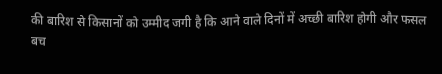की बारिश से किसानों को उम्मीद जगी है कि आने वाले दिनों में अच्छी बारिश होगी और फसल
बच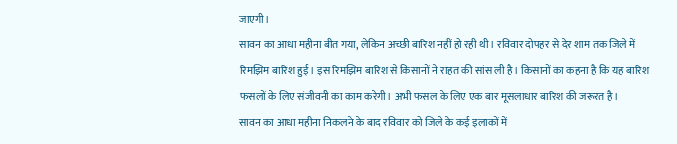जाएगी।
सावन का आधा महीना बीत गया, लेकिन अच्छी बारिश नहीं हो रही थी। रविवार दोपहर से देर शाम तक जिले में रिमझिम बारिश हुई। इस रिमझिम बारिश से किसानों ने राहत की सांस ली है। किसानों का कहना है कि यह बारिश फसलों के लिए संजीवनी का काम करेगी। अभी फसल के लिए एक बार मूसलाधार बारिश की जरूरत है।
सावन का आधा महीना निकलने के बाद रविवार को जिले के कई इलाकों में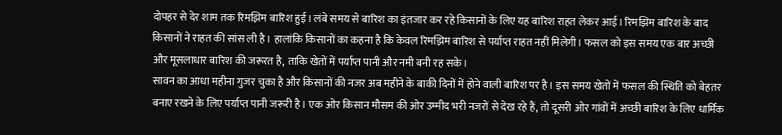दोपहर से देर शाम तक रिमझिम बारिश हुई। लंबे समय से बारिश का इंतजार कर रहे किसानों के लिए यह बारिश राहत लेकर आई। रिमझिम बारिश के बाद किसानों ने राहत की सांस ली है। हालांकि किसानों का कहना है कि केवल रिमझिम बारिश से पर्याप्त राहत नहीं मिलेगी। फसल को इस समय एक बार अच्छी और मूसलाधार बारिश की जरूरत है, ताकि खेतों में पर्याप्त पानी और नमी बनी रह सके।
सावन का आधा महीना गुजर चुका है और किसानों की नजर अब महीने के बाकी दिनों में होने वाली बारिश पर है। इस समय खेतों में फसल की स्थिति को बेहतर बनाए रखने के लिए पर्याप्त पानी जरूरी है। एक ओर किसान मौसम की ओर उम्मीद भरी नजरों से देख रहे हैं, तो दूसरी ओर गांवों में अच्छी बारिश के लिए धार्मिक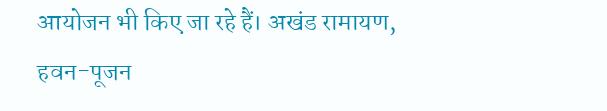आयोजन भी किए जा रहे हैं। अखंड रामायण, हवन-पूजन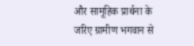और सामूहिक प्रार्थना के जरिए ग्रामीण भगवान से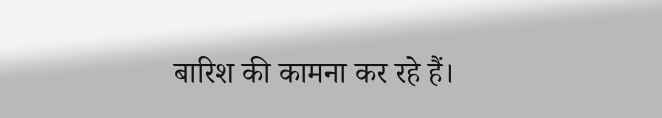बारिश की कामना कर रहे हैं।